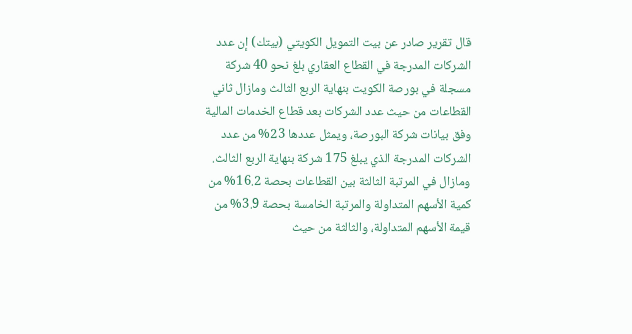قال تقرير صادر عن بيت التمويل الكويتي (بيتك) إن عدد الشركات المدرجة في القطاع العقاري بلغ نحو 40 شركة مسجلة في بورصة الكويت بنهاية الربع الثالث ومازال ثاني القطاعات من حيث عدد الشركات بعد قطاع الخدمات المالية وفق بيانات شركة البورصة، ويمثل عددها 23% من عدد الشركات المدرجة الذي يبلغ 175 شركة بنهاية الربع الثالث.
ومازال في المرتبة الثالثة بين القطاعات بحصة 16.2% من كمية الأسهم المتداولة والمرتبة الخامسة بحصة 3.9% من قيمة الأسهم المتداولة، والثالثة من حيث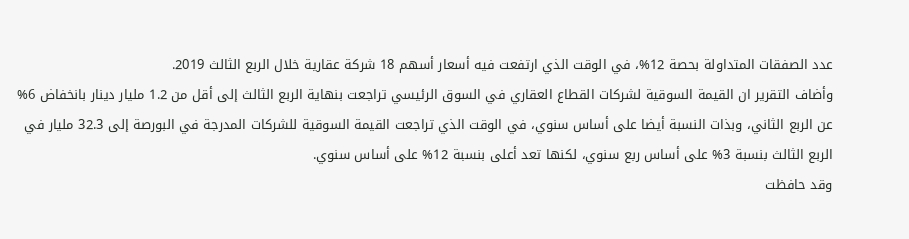عدد الصفقات المتداولة بحصة 12%، في الوقت الذي ارتفعت فيه أسعار أسهم 18 شركة عقارية خلال الربع الثالث 2019.
وأضاف التقرير ان القيمة السوقية لشركات القطاع العقاري في السوق الرئيسي تراجعت بنهاية الربع الثالث إلى أقل من 1.2 مليار دينار بانخفاض 6% عن الربع الثاني، وبذات النسبة أيضا على أساس سنوي، في الوقت الذي تراجعت القيمة السوقية للشركات المدرجة في البورصة إلى 32.3 مليار في الربع الثالث بنسبة 3% على أساس ربع سنوي، لكنها تعد أعلى بنسبة 12% على أساس سنوي.
وقد حافظت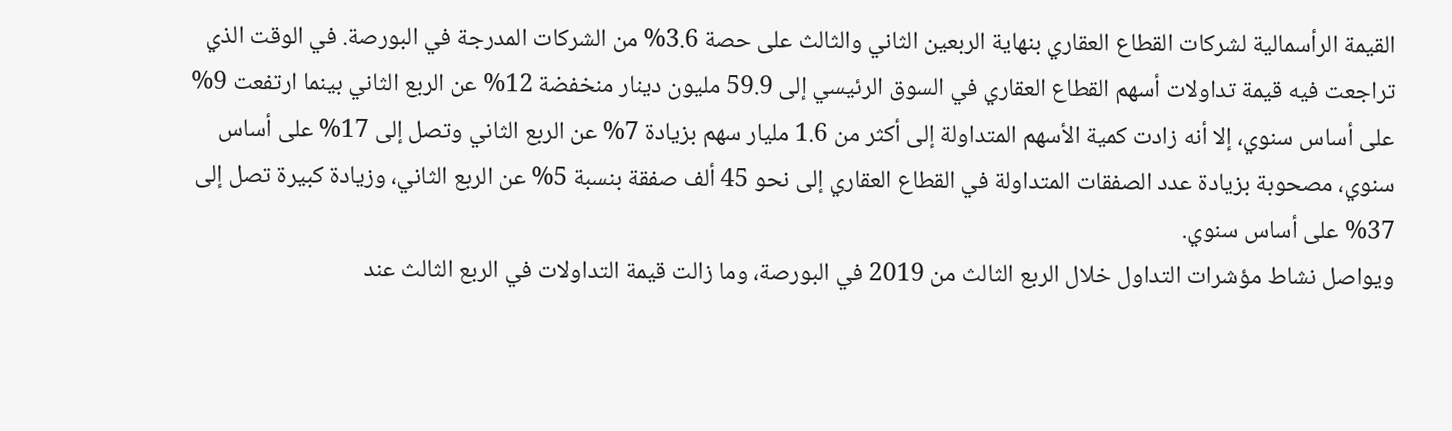القيمة الرأسمالية لشركات القطاع العقاري بنهاية الربعين الثاني والثالث على حصة 3.6% من الشركات المدرجة في البورصة. في الوقت الذي تراجعت فيه قيمة تداولات أسهم القطاع العقاري في السوق الرئيسي إلى 59.9 مليون دينار منخفضة 12% عن الربع الثاني بينما ارتفعت 9% على أساس سنوي، إلا أنه زادت كمية الأسهم المتداولة إلى أكثر من 1.6 مليار سهم بزيادة 7% عن الربع الثاني وتصل إلى 17% على أساس سنوي، مصحوبة بزيادة عدد الصفقات المتداولة في القطاع العقاري إلى نحو 45 ألف صفقة بنسبة 5% عن الربع الثاني، وزيادة كبيرة تصل إلى 37% على أساس سنوي.
ويواصل نشاط مؤشرات التداول خلال الربع الثالث من 2019 في البورصة، وما زالت قيمة التداولات في الربع الثالث عند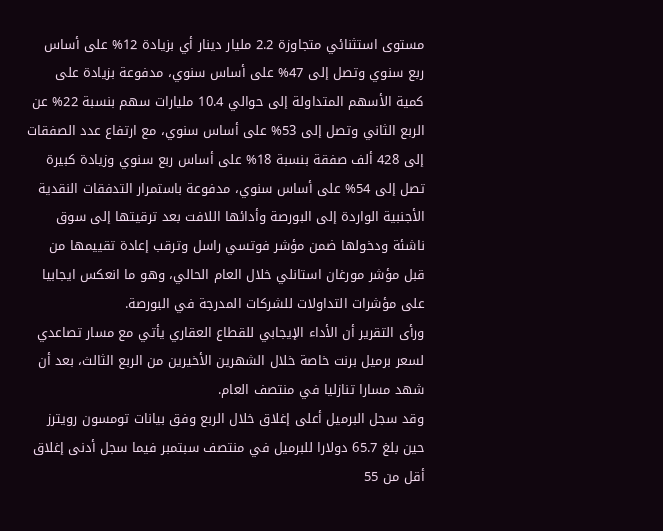مستوى استثنائي متجاوزة 2.2 مليار دينار أي بزيادة 12% على أساس ربع سنوي وتصل إلى 47% على أساس سنوي، مدفوعة بزيادة على كمية الأسهم المتداولة إلى حوالي 10.4 مليارات سهم بنسبة 22% عن الربع الثاني وتصل إلى 53% على أساس سنوي، مع ارتفاع عدد الصفقات إلى 428 ألف صفقة بنسبة 18% على أساس ربع سنوي وزيادة كبيرة تصل إلى 54% على أساس سنوي، مدفوعة باستمرار التدفقات النقدية الأجنبية الواردة إلى البورصة وأدائها اللافت بعد ترقيتها إلى سوق ناشئة ودخولها ضمن مؤشر فوتسي راسل وترقب إعادة تقييمها من قبل مؤشر مورغان استانلي خلال العام الحالي، وهو ما انعكس ايجابيا على مؤشرات التداولات للشركات المدرجة في البورصة.
ورأى التقرير أن الأداء الإيجابي للقطاع العقاري يأتي مع مسار تصاعدي لسعر برميل برنت خاصة خلال الشهرين الأخيرين من الربع الثالث، بعد أن شهد مسارا تنازليا في منتصف العام.
وقد سجل البرميل أعلى إغلاق خلال الربع وفق بيانات تومسون رويترز حين بلغ 65.7 دولارا للبرميل في منتصف سبتمبر فيما سجل أدنى إغلاق أقل من 55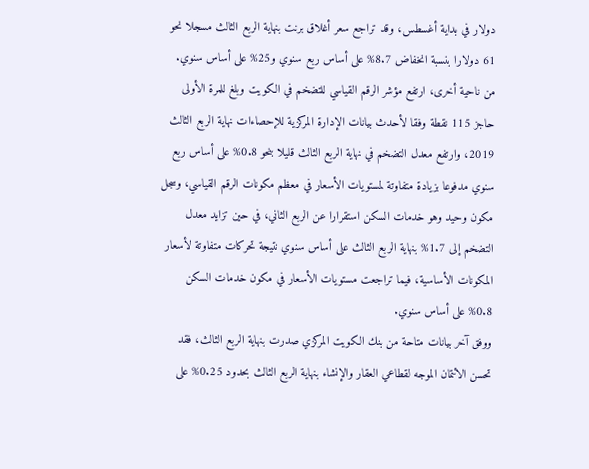دولار في بداية أغسطس، وقد تراجع سعر أغلاق برنت بنهاية الربع الثالث مسجلا نحو 61 دولارا بنسبة انخفاض 8.7% على أساس ربع سنوي و25% على أساس سنوي.
من ناحية أخرى، ارتفع مؤشر الرقم القياسي للتضخم في الكويت وبلغ للمرة الأولى حاجز 115 نقطة وفقا لأحدث بيانات الإدارة المركزية للإحصاءات نهاية الربع الثالث 2019، وارتفع معدل التضخم في نهاية الربع الثالث قليلا بنحو 0.8% على أساس ربع سنوي مدفوعا بزيادة متفاوتة لمستويات الأسعار في معظم مكونات الرقم القياسي، وسجل مكون وحيد وهو خدمات السكن استقرارا عن الربع الثاني، في حين تزايد معدل التضخم إلى 1.7% بنهاية الربع الثالث على أساس سنوي نتيجة تحركات متفاوتة لأسعار المكونات الأساسية، فيما تراجعت مستويات الأسعار في مكون خدمات السكن 0.8% على أساس سنوي.
ووفق آخر بيانات متاحة من بنك الكويت المركزي صدرت بنهاية الربع الثالث، فقد تحسن الائتمان الموجه لقطاعي العقار والإنشاء بنهاية الربع الثالث بحدود 0.25% على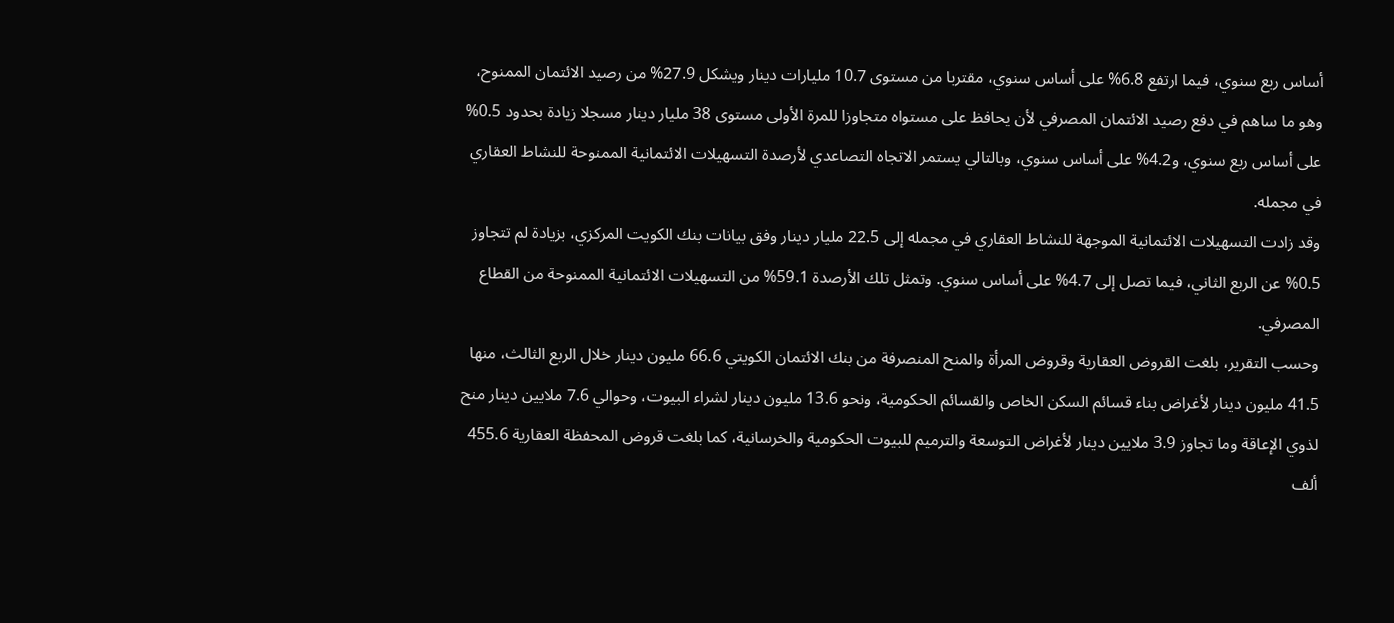أساس ربع سنوي، فيما ارتفع 6.8% على أساس سنوي، مقتربا من مستوى 10.7 مليارات دينار ويشكل 27.9% من رصيد الائتمان الممنوح، وهو ما ساهم في دفع رصيد الائتمان المصرفي لأن يحافظ على مستواه متجاوزا للمرة الأولى مستوى 38 مليار دينار مسجلا زيادة بحدود 0.5% على أساس ربع سنوي، و4.2% على أساس سنوي، وبالتالي يستمر الاتجاه التصاعدي لأرصدة التسهيلات الائتمانية الممنوحة للنشاط العقاري في مجمله.
وقد زادت التسهيلات الائتمانية الموجهة للنشاط العقاري في مجمله إلى 22.5 مليار دينار وفق بيانات بنك الكويت المركزي، بزيادة لم تتجاوز 0.5% عن الربع الثاني، فيما تصل إلى 4.7% على أساس سنوي. وتمثل تلك الأرصدة 59.1% من التسهيلات الائتمانية الممنوحة من القطاع المصرفي.
وحسب التقرير، بلغت القروض العقارية وقروض المرأة والمنح المنصرفة من بنك الائتمان الكويتي 66.6 مليون دينار خلال الربع الثالث، منها 41.5 مليون دينار لأغراض بناء قسائم السكن الخاص والقسائم الحكومية، ونحو 13.6 مليون دينار لشراء البيوت، وحوالي 7.6 ملايين دينار منح لذوي الإعاقة وما تجاوز 3.9 ملايين دينار لأغراض التوسعة والترميم للبيوت الحكومية والخرسانية، كما بلغت قروض المحفظة العقارية 455.6 ألف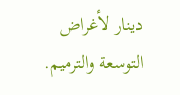دينار لأغراض التوسعة والترميم.